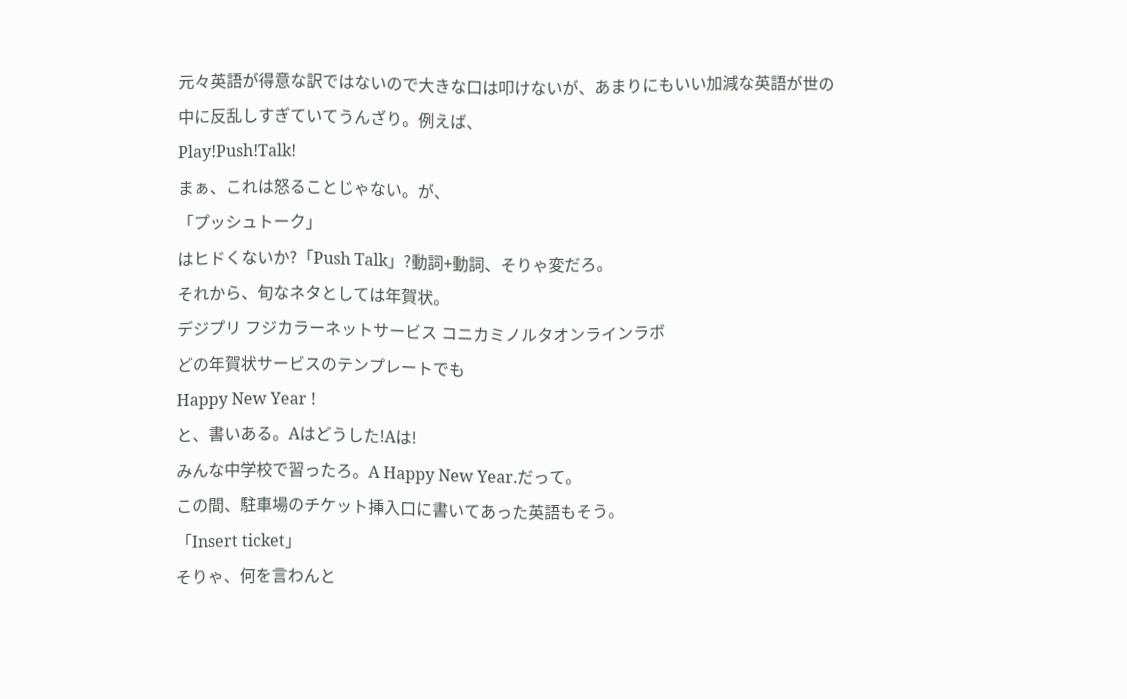元々英語が得意な訳ではないので大きな口は叩けないが、あまりにもいい加減な英語が世の中に反乱しすぎていてうんざり。例えば、
Play!Push!Talk!
まぁ、これは怒ることじゃない。が、
「プッシュトーク」
はヒドくないか?「Push Talk」?動詞+動詞、そりゃ変だろ。
それから、旬なネタとしては年賀状。
デジプリ フジカラーネットサービス コニカミノルタオンラインラボ
どの年賀状サービスのテンプレートでも
Happy New Year !
と、書いある。Aはどうした!Aは!
みんな中学校で習ったろ。A Happy New Year.だって。
この間、駐車場のチケット挿入口に書いてあった英語もそう。
「Insert ticket」
そりゃ、何を言わんと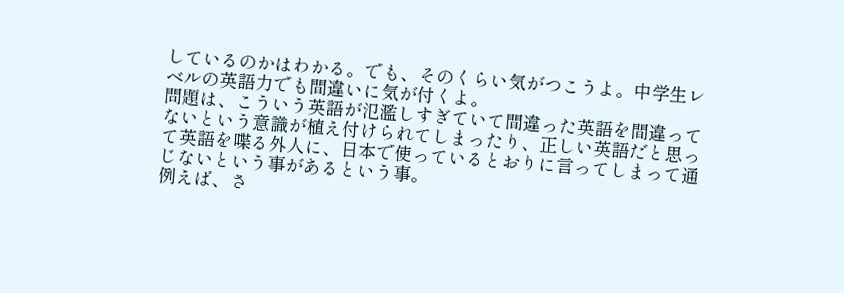しているのかはわかる。でも、そのくらい気がつこうよ。中学生レベルの英語力でも間違いに気が付くよ。
問題は、こういう英語が氾濫しすぎていて間違った英語を間違ってないという意識が植え付けられてしまったり、正しい英語だと思って英語を喋る外人に、日本で使っているとおりに言ってしまって通じないという事があるという事。
例えば、さ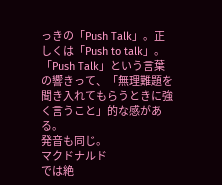っきの「Push Talk」。正しくは「Push to talk」。「Push Talk」という言葉の響きって、「無理難題を聞き入れてもらうときに強く言うこと」的な感がある。
発音も同じ。
マクドナルド
では絶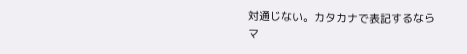対通じない。カタカナで表記するなら
マ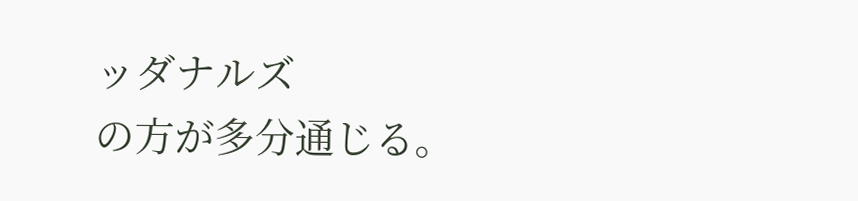ッダナルズ
の方が多分通じる。